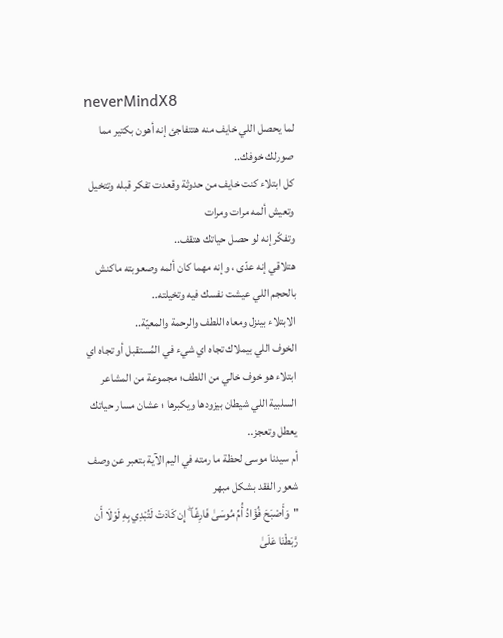neverMindX8
لما يحصل اللي خايف منه هتتفاجئ إنه أهون بكتير مما صورلك خوفك..
كل ابتلاء كنت خايف من حدوثة وقعدت تفكر قبله وتتخيل وتعيش ألمه مرات ومرات
وتفكّر إنه لو حصل حياتك هتقف..
هتلاقي إنه عدّى ، وإنه مهما كان ألمه وصعوبته ماكنش بالحجم اللي عيشت نفسك فيه وتخيلته..
الابتلاء بينزل ومعاه اللطف والرحمة والمعيّة..
الخوف اللي بيملاك تجاه اي شيء في المُستقبل أو تجاه اي ابتلاء هو خوف خالي من اللطف؛ مجموعة من المشاعر السلبية اللي شيطان بيزودها ويكبرها ؛ عشان مسار حياتك يعطل وتعجز..
أم سيدنا موسى لحظة ما رمته في اليم الآية بتعبر عن وصف شعور الفقد بشكل مبهر
"وَأَصْبَحَ فُؤَادُ أُمِّ مُوسَىٰ فَارِغًا ۖ إِن كَادَتْ لَتُبْدِي بِهِ لَوْلَا أَن رَّبَطْنَا عَلَىٰ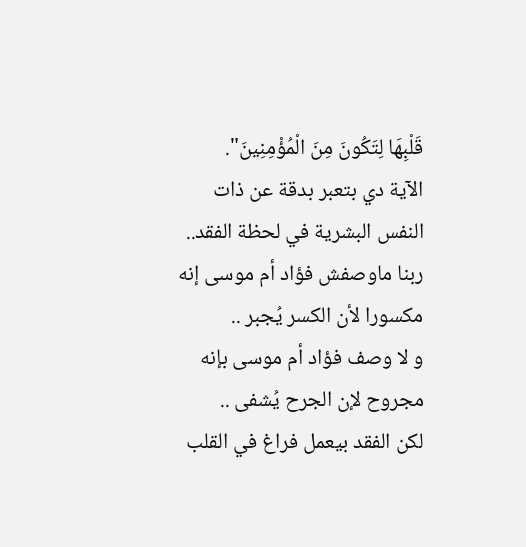قَلْبِهَا لِتَكُونَ مِنَ الْمُؤْمِنِينَ".
الآية دي بتعبر بدقة عن ذات النفس البشرية في لحظة الفقد..
ربنا ماوصفش فؤاد أم موسى إنه مكسورا لأن الكسر يُجبر ..
و لا وصف فؤاد أم موسى بإنه مجروح لإن الجرح يُشفى ..
لكن الفقد بيعمل فراغ في القلب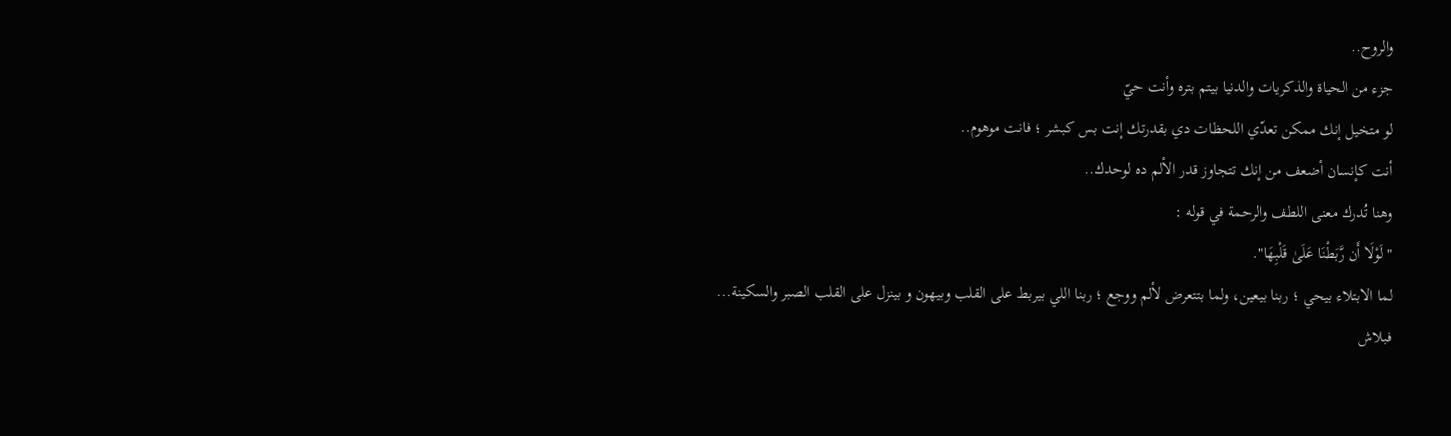والروح..
جزء من الحياة والذكريات والدنيا بيتم بتره وأنت حيّ
لو متخيل إنك ممكن تعدّي اللحظات دي بقدرتك إنت بس كبشر ؛ فانت موهوم..
أنت كإنسان أضعف من إنك تتجاوز قدر الألم ده لوحدك..
وهنا تُدرك معنى اللطف والرحمة في قوله :
"لَوْلَا أَن رَّبَطْنَا عَلَىٰ قَلْبِهَا".
لما الابتلاء بيحي ؛ ربنا بيعين، ولما بتتعرض لألم ووجع ؛ ربنا اللي بيربط على القلب وبيهون و بينزل على القلب الصبر والسكينة...
فبلاش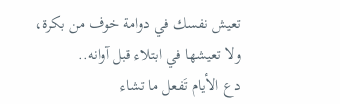تعيش نفسك في دوامة خوف من بكرة، ولا تعيشها في ابتلاء قبل آوانه..
دع الأيام تَفعل ما تشاء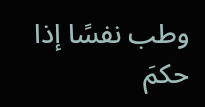وطب نفسًا إذا حكمَ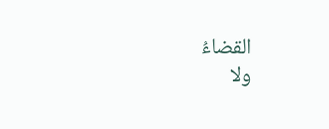القضاءُ
ولا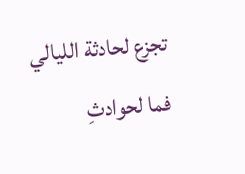تجزع لحادثة الليالي
فما لحوادثِ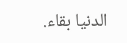الدنيا بقاء.